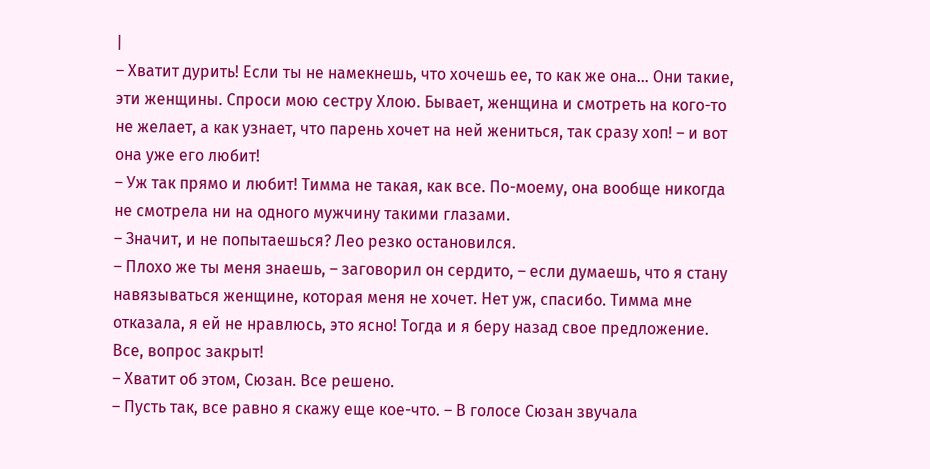|
– Хватит дурить! Если ты не намекнешь, что хочешь ее, то как же она… Они такие, эти женщины. Спроси мою сестру Хлою. Бывает, женщина и смотреть на кого-то не желает, а как узнает, что парень хочет на ней жениться, так сразу хоп! – и вот она уже его любит!
– Уж так прямо и любит! Тимма не такая, как все. По-моему, она вообще никогда не смотрела ни на одного мужчину такими глазами.
– Значит, и не попытаешься? Лео резко остановился.
– Плохо же ты меня знаешь, – заговорил он сердито, – если думаешь, что я стану навязываться женщине, которая меня не хочет. Нет уж, спасибо. Тимма мне отказала, я ей не нравлюсь, это ясно! Тогда и я беру назад свое предложение. Все, вопрос закрыт!
– Хватит об этом, Сюзан. Все решено.
– Пусть так, все равно я скажу еще кое-что. – В голосе Сюзан звучала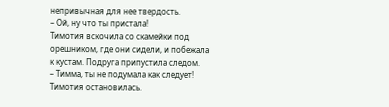непривычная для нее твердость.
– Ой, ну что ты пристала!
Тимотия вскочила со скамейки под орешником, где они сидели, и побежала к кустам. Подруга припустила следом.
– Тимма, ты не подумала как следует! Тимотия остановилась.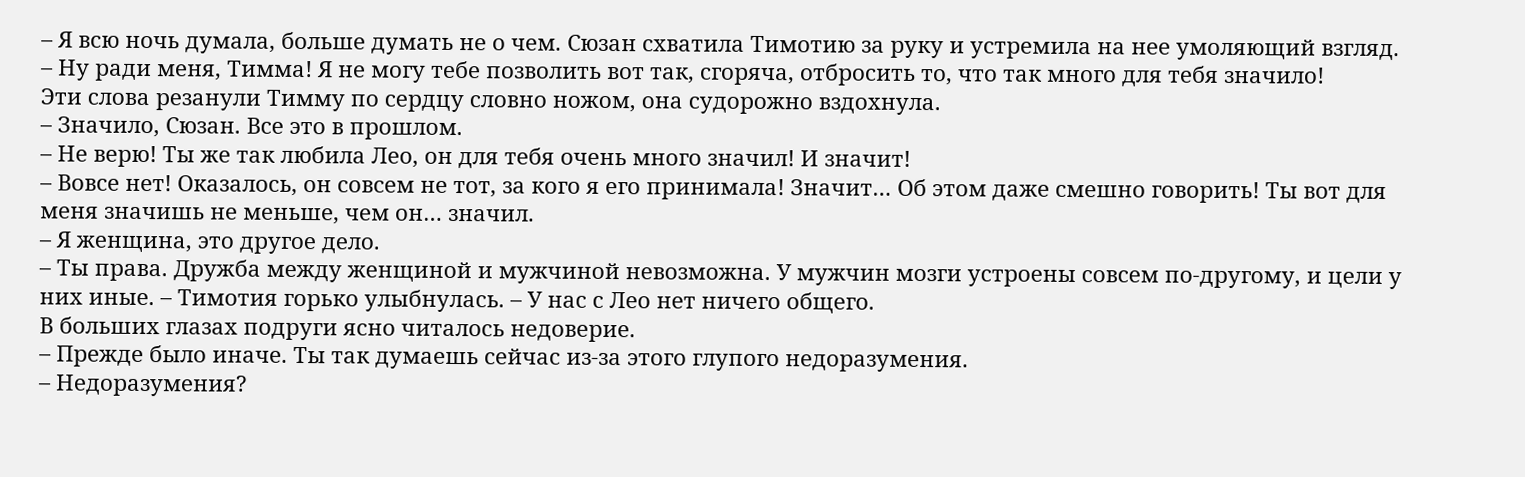– Я всю ночь думала, больше думать не о чем. Сюзан схватила Тимотию за руку и устремила на нее умоляющий взгляд.
– Ну ради меня, Тимма! Я не могу тебе позволить вот так, сгоряча, отбросить то, что так много для тебя значило!
Эти слова резанули Тимму по сердцу словно ножом, она судорожно вздохнула.
– Значило, Сюзан. Все это в прошлом.
– Не верю! Ты же так любила Лео, он для тебя очень много значил! И значит!
– Вовсе нет! Оказалось, он совсем не тот, за кого я его принимала! Значит… Об этом даже смешно говорить! Ты вот для меня значишь не меньше, чем он… значил.
– Я женщина, это другое дело.
– Ты права. Дружба между женщиной и мужчиной невозможна. У мужчин мозги устроены совсем по-другому, и цели у них иные. – Тимотия горько улыбнулась. – У нас с Лео нет ничего общего.
В больших глазах подруги ясно читалось недоверие.
– Прежде было иначе. Ты так думаешь сейчас из-за этого глупого недоразумения.
– Недоразумения?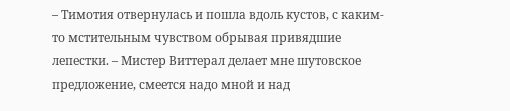– Тимотия отвернулась и пошла вдоль кустов, с каким-то мстительным чувством обрывая привядшие лепестки. – Мистер Виттерал делает мне шутовское предложение, смеется надо мной и над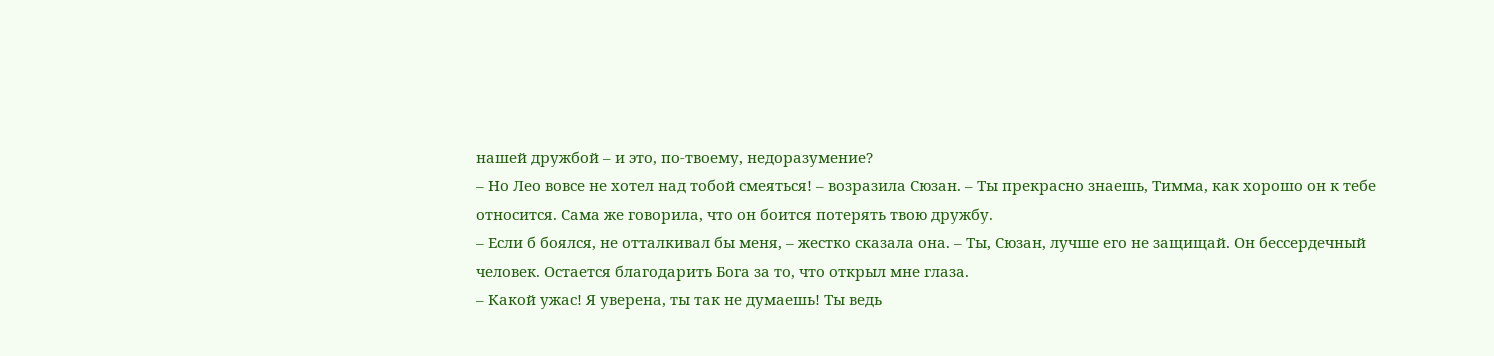нашей дружбой – и это, по-твоему, недоразумение?
– Но Лео вовсе не хотел над тобой смеяться! – возразила Сюзан. – Ты прекрасно знаешь, Тимма, как хорошо он к тебе относится. Сама же говорила, что он боится потерять твою дружбу.
– Если б боялся, не отталкивал бы меня, – жестко сказала она. – Ты, Сюзан, лучше его не защищай. Он бессердечный человек. Остается благодарить Бога за то, что открыл мне глаза.
– Какой ужас! Я уверена, ты так не думаешь! Ты ведь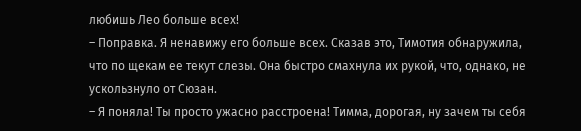любишь Лео больше всех!
– Поправка. Я ненавижу его больше всех. Сказав это, Тимотия обнаружила, что по щекам ее текут слезы. Она быстро смахнула их рукой, что, однако, не ускользнуло от Сюзан.
– Я поняла! Ты просто ужасно расстроена! Тимма, дорогая, ну зачем ты себя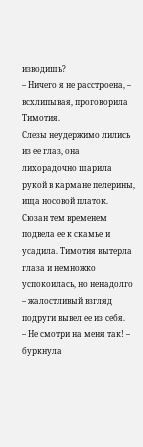изводишь?
– Ничего я не расстроена, – всхлипывая, проговорила Тимотия.
Слезы неудержимо лились из ее глаз, она лихорадочно шарила рукой в кармане пелерины, ища носовой платок. Сюзан тем временем подвела ее к скамье и усадила. Тимотия вытерла глаза и немножко успокоилась, но ненадолго – жалостливый взгляд подруги вывел ее из себя.
– Не смотри на меня так! – буркнула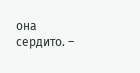она сердито. –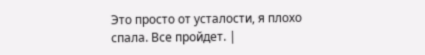Это просто от усталости, я плохо спала. Все пройдет. |